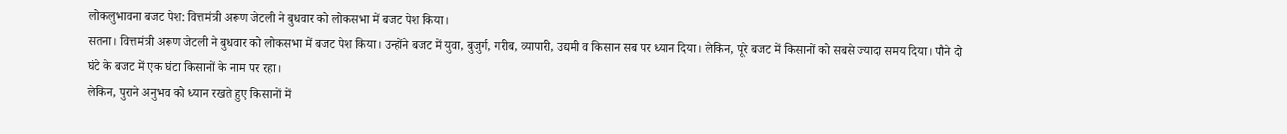लोकलुभावना बजट पेश: वित्तमंत्री अरूण जेटली ने बुधवार को लोकसभा में बजट पेश किया।
सतना। वित्तमंत्री अरूण जेटली ने बुधवार को लोकसभा में बजट पेश किया। उन्होंने बजट में युवा, बुजुर्ग, गरीब, व्यापारी, उद्यमी व किसान सब पर ध्यान दिया। लेकिन, पूरे बजट में किसानों को सबसे ज्यादा समय दिया। पौने दो घंटे के बजट में एक घंटा किसानों के नाम पर रहा।
लेकिन, पुराने अनुभव को ध्यान रखते हुए किसानों में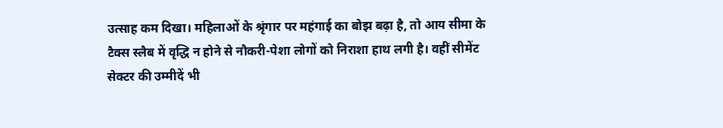उत्साह कम दिखा। महिलाओं के श्रृंगार पर महंगाई का बोझ बढ़ा है, तो आय सीमा के टैक्स स्लैब में वृद्धि न होने से नौकरी-पेशा लोगों को निराशा हाथ लगी है। वहीं सीमेंट सेक्टर की उम्मीदें भी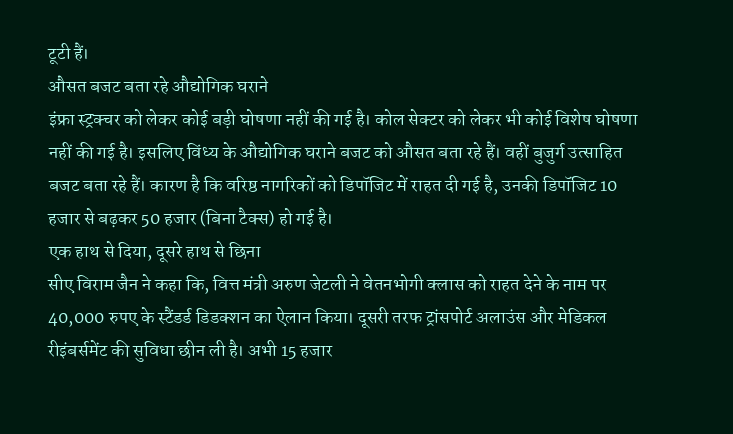टूटी हैं।
औसत बजट बता रहे औद्योगिक घराने
इंफ्रा स्ट्रक्चर को लेकर कोई बड़ी घोषणा नहीं की गई है। कोल सेक्टर को लेकर भी कोई विशेष घोषणा नहीं की गई है। इसलिए विंध्य के औद्योगिक घराने बजट को औसत बता रहे हैं। वहीं बुजुर्ग उत्साहित बजट बता रहे हैं। कारण है कि वरिष्ठ नागरिकों को डिपॉजिट में राहत दी गई है, उनकी डिपॉजिट 10 हजार से बढ़कर 50 हजार (बिना टैक्स) हो गई है।
एक हाथ से दिया, दूसरे हाथ से छिना
सीए विराम जैन ने कहा कि, वित्त मंत्री अरुण जेटली ने वेतनभोगी क्लास को राहत देने के नाम पर 40,000 रुपए के स्टैंडर्ड डिडक्शन का ऐलान किया। दूसरी तरफ ट्रांसपोर्ट अलाउंस और मेडिकल रीइंबर्समेंट की सुविधा छीन ली है। अभी 15 हजार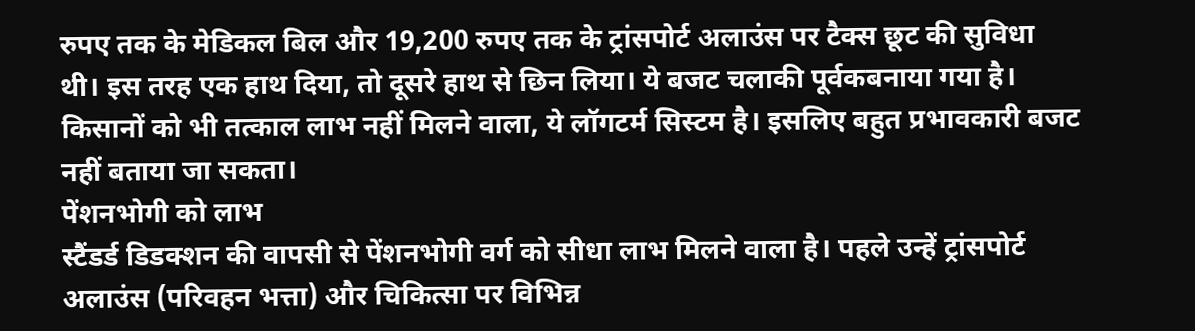रुपए तक के मेडिकल बिल और 19,200 रुपए तक के ट्रांसपोर्ट अलाउंस पर टैक्स छूट की सुविधा थी। इस तरह एक हाथ दिया, तो दूसरे हाथ से छिन लिया। ये बजट चलाकी पूर्वकबनाया गया है। किसानों को भी तत्काल लाभ नहीं मिलने वाला, ये लॉगटर्म सिस्टम है। इसलिए बहुत प्रभावकारी बजट नहीं बताया जा सकता।
पेंशनभोगी को लाभ
स्टैंडर्ड डिडक्शन की वापसी से पेंशनभोगी वर्ग को सीधा लाभ मिलने वाला है। पहले उन्हें ट्रांसपोर्ट अलाउंस (परिवहन भत्ता) और चिकित्सा पर विभिन्न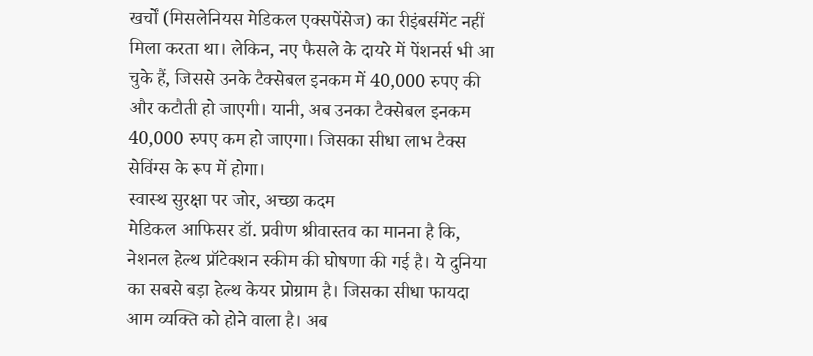खर्चों (मिसलेनियस मेडिकल एक्सपेंसेज) का रीइंबर्समेंट नहीं मिला करता था। लेकिन, नए फैसले के दायरे में पेंशनर्स भी आ चुके हैं, जिससे उनके टैक्सेबल इनकम में 40,000 रुपए की और कटौती हो जाएगी। यानी, अब उनका टैक्सेबल इनकम 40,000 रुपए कम हो जाएगा। जिसका सीधा लाभ टैक्स सेविंग्स के रूप में होगा।
स्वास्थ सुरक्षा पर जोर, अच्छा कदम
मेडिकल आफिसर डॉ. प्रवीण श्रीवास्तव का मानना है कि, नेशनल हेल्थ प्रॉटेक्शन स्कीम की घोषणा की गई है। ये दुनिया का सबसे बड़ा हेल्थ केयर प्रोग्राम है। जिसका सीधा फायदा आम व्यक्ति को होने वाला है। अब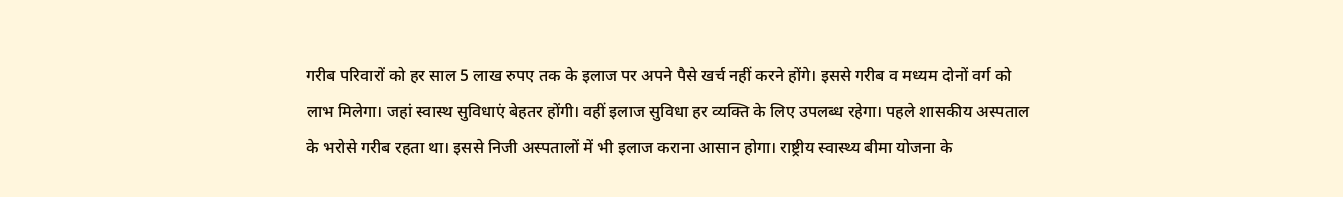गरीब परिवारों को हर साल 5 लाख रुपए तक के इलाज पर अपने पैसे खर्च नहीं करने होंगे। इससे गरीब व मध्यम दोनों वर्ग को लाभ मिलेगा। जहां स्वास्थ सुविधाएं बेहतर होंगी। वहीं इलाज सुविधा हर व्यक्ति के लिए उपलब्ध रहेगा। पहले शासकीय अस्पताल के भरोसे गरीब रहता था। इससे निजी अस्पतालों में भी इलाज कराना आसान होगा। राष्ट्रीय स्वास्थ्य बीमा योजना के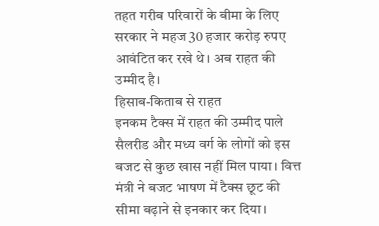तहत गरीब परिवारों के बीमा के लिए सरकार ने महज 30 हजार करोड़ रुपए आवंटित कर रखे थे। अब राहत की उम्मीद है।
हिसाब-किताब से राहत
इनकम टैक्स में राहत की उम्मीद पाले सैलरीड और मध्य वर्ग के लोगों को इस बजट से कुछ खास नहीं मिल पाया। वित्त मंत्री ने बजट भाषण में टैक्स छूट की सीमा बढ़ाने से इनकार कर दिया।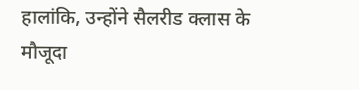हालांकि, उन्होंने सैलरीड क्लास के मौजूदा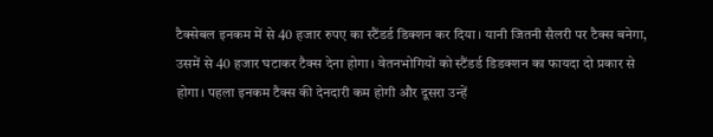टैक्सेबल इनकम में से 40 हजार रुपए का स्टैंडर्ड डिक्शन कर दिया। यानी जितनी सैलरी पर टैक्स बनेगा, उसमें से 40 हजार घटाकर टैक्स देना होगा। वेतनभोगियों को स्टैंडर्ड डिडक्शन का फायदा दो प्रकार से होगा। पहला इनकम टैक्स की देनदारी कम होगी और दूसरा उन्हें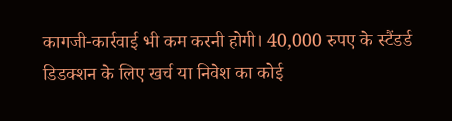कागजी-कार्रवाई भी कम करनी होगी। 40,000 रुपए के स्टैंडर्ड डिडक्शन के लिए खर्च या निवेश का कोई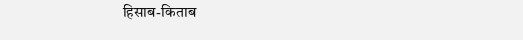हिसाब-किताब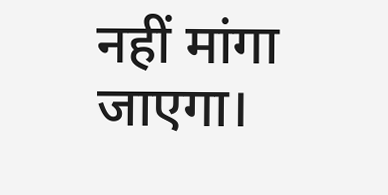नहीं मांगा जाएगा।